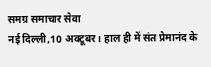समग्र समाचार सेवा
नई दिल्ली,10 अक्टूबर। हाल ही में संत प्रेमानंद के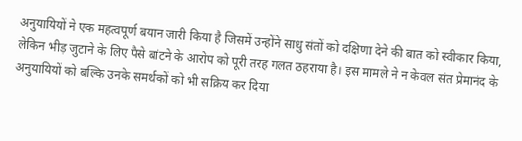अनुयायियों ने एक महत्वपूर्ण बयान जारी किया है जिसमें उन्होंने साधु संतों को दक्षिणा देने की बात को स्वीकार किया, लेकिन भीड़ जुटाने के लिए पैसे बांटने के आरोप को पूरी तरह गलत ठहराया है। इस मामले ने न केवल संत प्रेमानंद के अनुयायियों को बल्कि उनके समर्थकों को भी सक्रिय कर दिया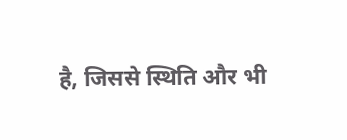है, जिससे स्थिति और भी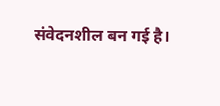संवेदनशील बन गई है।